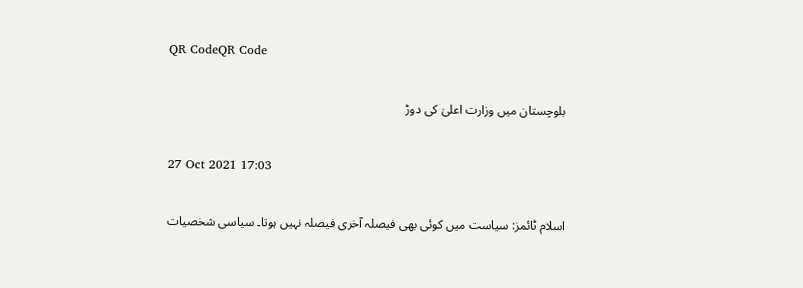QR CodeQR Code

بلوچستان میں وزارت اعلیٰ کی دوڑ

27 Oct 2021 17:03

اسلام ٹائمز: سیاست میں کوئی بھی فیصلہ آخری فیصلہ نہیں ہوتا۔ سیاسی شخصیات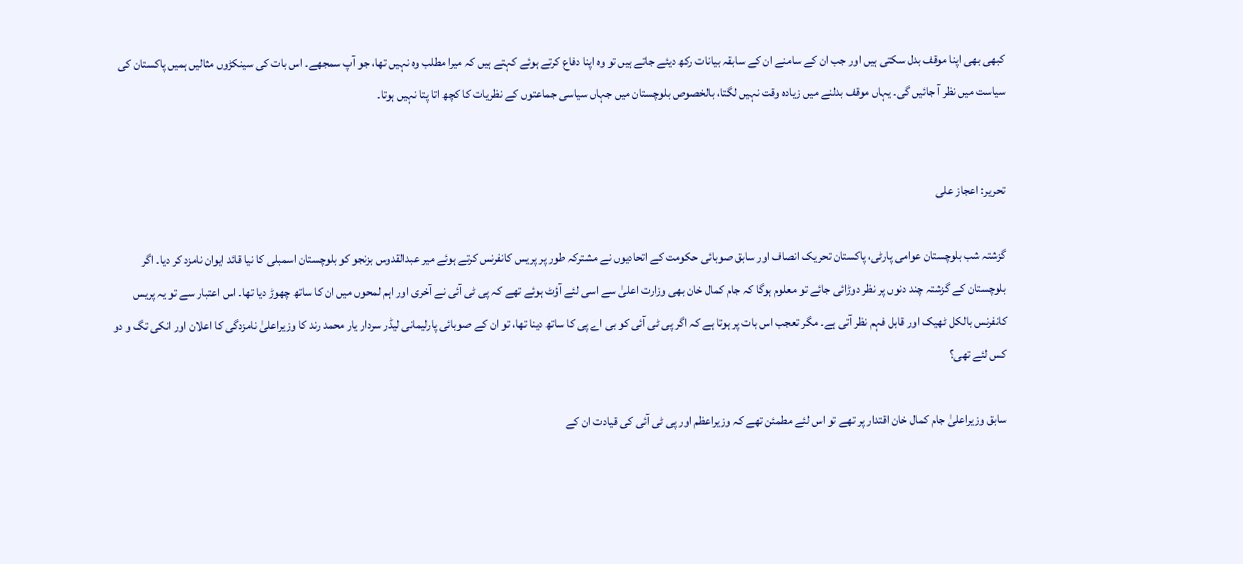کبھی بھی اپنا موقف بدل سکتی ہیں اور جب ان کے سامنے ان کے سابقہ بیانات رکھ دیئے جاتے ہیں تو وہ اپنا دفاع کرتے ہوئے کہتے ہیں کہ میرا مطلب وہ نہیں تھا، جو آپ سمجھے۔ اس بات کی سینکڑوں مثالیں ہمیں پاکستان کی سیاست میں نظر آ جائیں گی۔ یہاں موقف بدلنے میں زیادہ وقت نہیں لگتا، بالخصوص بلوچستان میں جہاں سیاسی جماعتوں کے نظریات کا کچھ اتا پتا نہیں ہوتا۔


تحریر: اعجاز علی

گزشتہ شب بلوچستان عوامی پارٹی، پاکستان تحریک انصاف اور سابق صوبائی حکومت کے اتحادیوں نے مشترکہ طور پر پریس کانفرنس کرتے ہوئے میر عبدالقدوس بزنجو کو بلوچستان اسمبلی کا نیا قائد ایوان نامزد کر دیا۔ اگر بلوچستان کے گزشتہ چند دنوں پر نظر دوڑائی جائے تو معلوم ہوگا کہ جام کمال خان بھی وزارت اعلیٰ سے اسی لئے آؤٹ ہوئے تھے کہ پی ٹی آئی نے آخری اور اہم لمحوں میں ان کا ساتھ چھوڑ دیا تھا۔ اس اعتبار سے تو یہ پریس کانفرنس بالکل ٹھیک اور قابل فہم نظر آتی ہے۔ مگر تعجب اس بات پر ہوتا ہے کہ اگر پی ٹی آئی کو بی اے پی کا ساتھ دینا تھا، تو ان کے صوبائی پارلیمانی لیڈر سردار یار محمد رند کا وزیراعلیٰ نامزدگی کا اعلان اور انکی تگ و دو کس لئے تھی؟

سابق وزیراعلیٰ جام کمال خان اقتدار پر تھے تو اس لئے مطمئن تھے کہ وزیراعظم اور پی ٹی آئی کی قیادت ان کے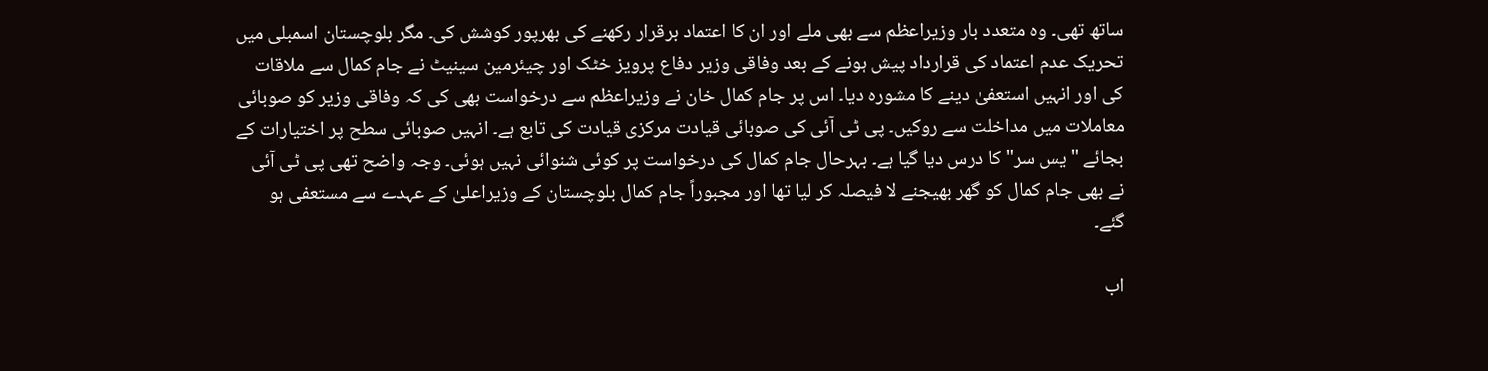ساتھ تھی۔ وہ متعدد بار وزیراعظم سے بھی ملے اور ان کا اعتماد برقرار رکھنے کی بھرپور کوشش کی۔ مگر بلوچستان اسمبلی میں تحریک عدم اعتماد کی قرارداد پیش ہونے کے بعد وفاقی وزیر دفاع پرویز خٹک اور چیئرمین سینیٹ نے جام کمال سے ملاقات کی اور انہیں استعفیٰ دینے کا مشورہ دیا۔ اس پر جام کمال خان نے وزیراعظم سے درخواست بھی کی کہ وفاقی وزیر کو صوبائی معاملات میں مداخلت سے روکیں۔ پی ٹی آئی کی صوبائی قیادت مرکزی قیادت کی تابع ہے۔ انہیں صوبائی سطح پر اختیارات کے بجائے "یس سر" کا درس دیا گیا ہے۔ بہرحال جام کمال کی درخواست پر کوئی شنوائی نہیں ہوئی۔ وجہ واضح تھی پی ٹی آئی نے بھی جام کمال کو گھر بھیجنے لا فیصلہ کر لیا تھا اور مجبوراً جام کمال بلوچستان کے وزیراعلیٰ کے عہدے سے مستعفی ہو گئے۔

اب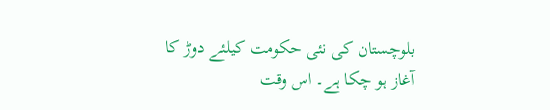بلوچستان کی نئی حکومت کیلئے دوڑ کا آغاز ہو چکا ہے۔ اس وقت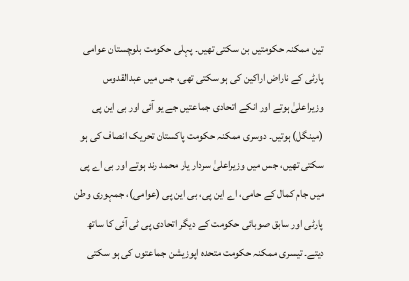تین ممکنہ حکومتیں بن سکتی تھیں۔ پہلی حکومت بلوچستان عوامی پارٹی کے ناراض اراکین کی ہو سکتی تھی، جس میں عبدالقدوس وزیراعلیٰ ہوتے اور انکے اتحادی جماعتیں جے یو آئی اور بی این پی (مینگل) ہوتیں۔ دوسری ممکنہ حکومت پاکستان تحریک انصاف کی ہو سکتی تھیں، جس میں وزیراعلیٰ سردار یار محمد رند ہوتے اور بی اے پی میں جام کمال کے حامی، اے این پی، بی این پی (عوامی)، جمہوری وطن پارٹی اور سابق صوبائی حکومت کے دیگر اتحادی پی ٹی آئی کا ساتھ دیتے۔ تیسری ممکنہ حکومت متحدہ اپوزیشن جماعتوں کی ہو سکتی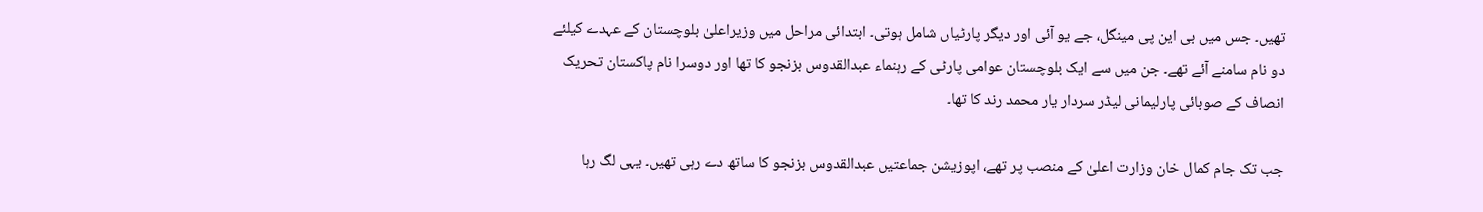تھیں۔ جس میں بی این پی مینگل، جے یو آئی اور دیگر پارٹیاں شامل ہوتی۔ ابتدائی مراحل میں وزیراعلیٰ بلوچستان کے عہدے کیلئے دو نام سامنے آئے تھے۔ جن میں سے ایک بلوچستان عوامی پارٹی کے رہنماء عبدالقدوس بزنجو کا تھا اور دوسرا نام پاکستان تحریک انصاف کے صوبائی پارلیمانی لیڈر سردار یار محمد رند کا تھا۔

جب تک جام کمال خان وزارت اعلیٰ کے منصب پر تھے، اپوزیشن جماعتیں عبدالقدوس بزنجو کا ساتھ دے رہی تھیں۔ یہی لگ رہا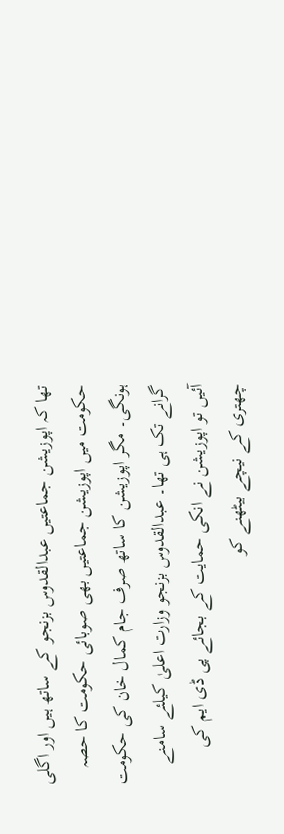تھا کہ اپوزیشن جماعتیں عبدالقدوس بزنجو کے ساتھ ہیں اور اگلی حکومت میں اپوزیشن جماعتیں بھی صوبائی حکومت کا حصہ ہونگی۔ مگر اپوزیشن کا ساتھ صرف جام کمال خان کی حکومت گرانے تک ہی تھا۔ عبدالقدوس بزنجو وزارت اعلیٰ کیلئے سامنے آئیں تو اپوزیشن نے انکی حمایت کے بجائے پی ڈی ایم کی چھتری کے نیچے بیٹھنے کو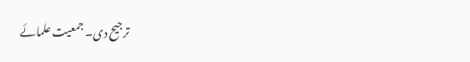ترجیح دی۔ جمعیت علمائے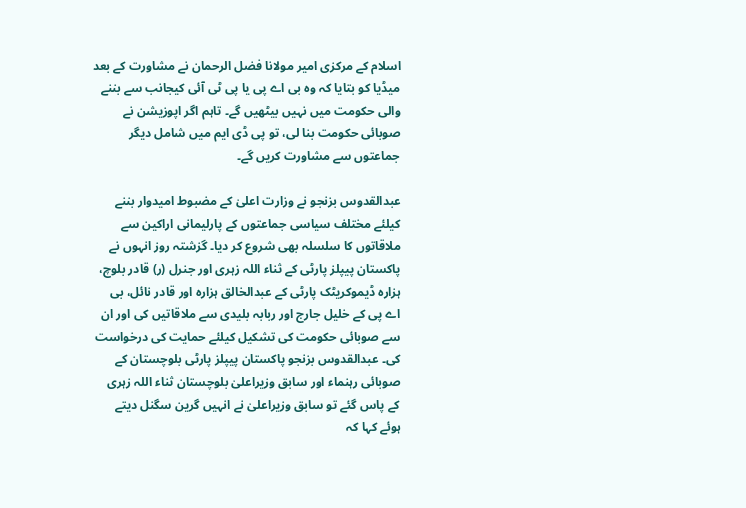اسلام کے مرکزی امیر مولانا فضل الرحمان نے مشاورت کے بعد میڈیا کو بتایا کہ وہ بی اے پی یا پی ٹی آئی کیجانب سے بننے والی حکومت میں نہیں بیٹھیں گے۔ تاہم اگر اپوزیشن نے صوبائی حکومت بنا لی، تو پی ڈی ایم میں شامل دیگر جماعتوں سے مشاورت کریں گے۔

عبدالقدوس بزنجو نے وزارت اعلیٰ کے مضبوط امیدوار بننے کیلئے مختلف سیاسی جماعتوں کے پارلیمانی اراکین سے ملاقاتوں کا سلسلہ بھی شروع کر دیا۔ گزشتہ روز انہوں نے پاکستان پیپلز پارٹی کے ثناء اللہ زہری اور جنرل (ر) قادر بلوچ، ہزارہ ڈیموکریٹک پارٹی کے عبدالخالق ہزارہ اور قادر نائل، بی اے پی کے خلیل جارج اور ربابہ بلیدی سے ملاقاتیں کی اور ان سے صوبائی حکومت کی تشکیل کیلئے حمایت کی درخواست کی۔ عبدالقدوس بزنجو پاکستان پیپلز پارٹی بلوچستان کے صوبائی رہنماء اور سابق وزیراعلیٰ بلوچستان ثناء اللہ زہری کے پاس گئے تو سابق وزیراعلیٰ نے انہیں گرین سگنل دیتے ہوئے کہا کہ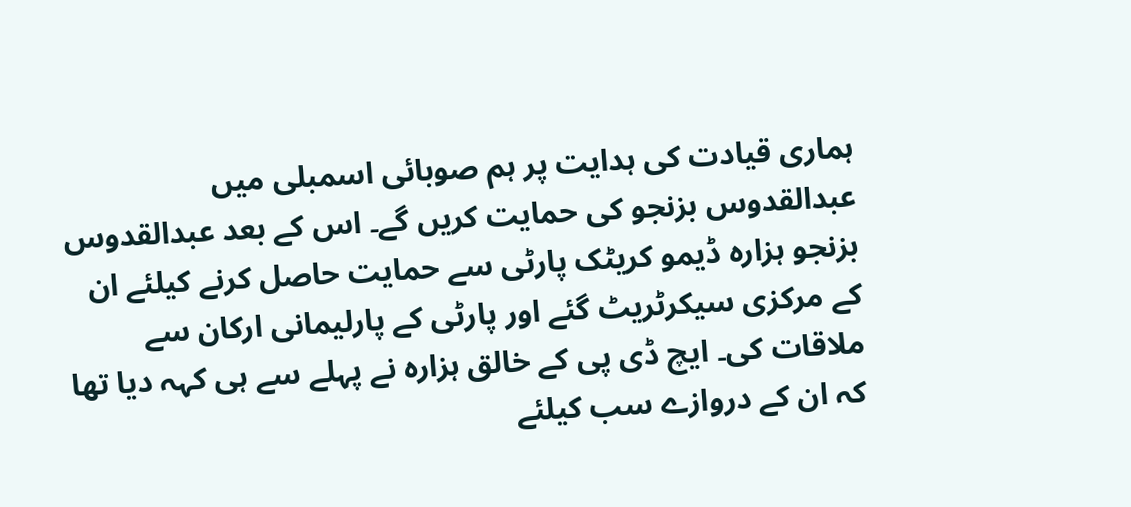ہماری قیادت کی ہدایت پر ہم صوبائی اسمبلی میں عبدالقدوس بزنجو کی حمایت کریں گے۔ اس کے بعد عبدالقدوس بزنجو ہزارہ ڈیمو کریٹک پارٹی سے حمایت حاصل کرنے کیلئے ان کے مرکزی سیکرٹریٹ گئے اور پارٹی کے پارلیمانی ارکان سے ملاقات کی۔ ایچ ڈی پی کے خالق ہزارہ نے پہلے سے ہی کہہ دیا تھا کہ ان کے دروازے سب کیلئے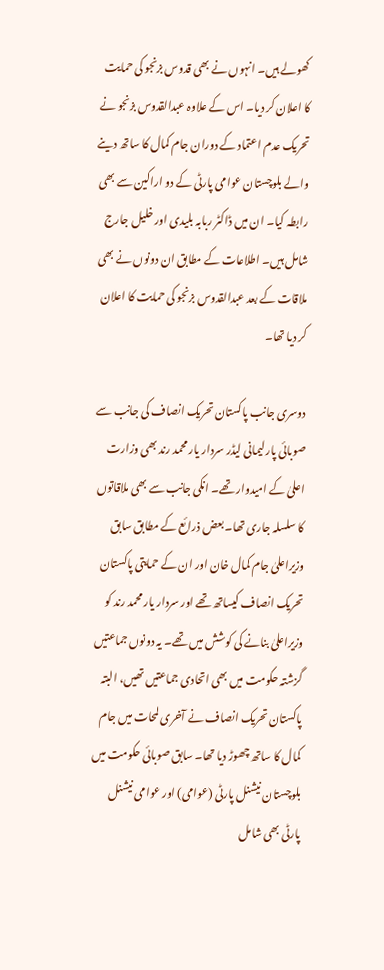کھولے ہیں۔ انہوں نے بھی قدوس بزنجو کی حمایت کا اعلان کر دیا۔ اس کے علاوہ عبدالقدوس بزنجو نے تحریک عدم اعتماد کے دوران جام کمال کا ساتھ دینے والے بلوچستان عوامی پارٹی کے دو اراکین سے بھی رابطہ کیا۔ ان میں ڈاکٹر ربابہ بلیدی اور خلیل جارج شامل ہیں۔ اطلاعات کے مطابق ان دونوں نے بھی ملاقات کے بعد عبدالقدوس بزنجو کی حمایت کا اعلان کر دیا تھا۔

دوسری جانب پاکستان تحریک انصاف کی جانب سے صوبائی پارلیمانی لیڈر سردار یار محمد رند بھی وزارت اعلیٰ کے امیدوار تھے۔ انکی جانب سے بھی ملاقاتوں کا سلسلہ جاری تھا۔ بعض ذرائع کے مطابق سابق وزیراعلیٰ جام کمال خان اور ان کے حمایتی پاکستان تحریک انصاف کیساتھ تھے اور سردار یار محمد رند کو وزیراعلیٰ بنانے کی کوشش میں تھے۔ یہ دونوں جماعتیں گزشتہ حکومت میں بھی اتحادی جماعتیں تھیں، البتہ پاکستان تحریک انصاف نے آخری لمحات میں جام کمال کا ساتھ چھوڑ دیا تھا۔ سابق صوبائی حکومت میں بلوچستان نیشنل پارٹی (عوامی) اور عوامی نیشنل پارٹی بھی شامل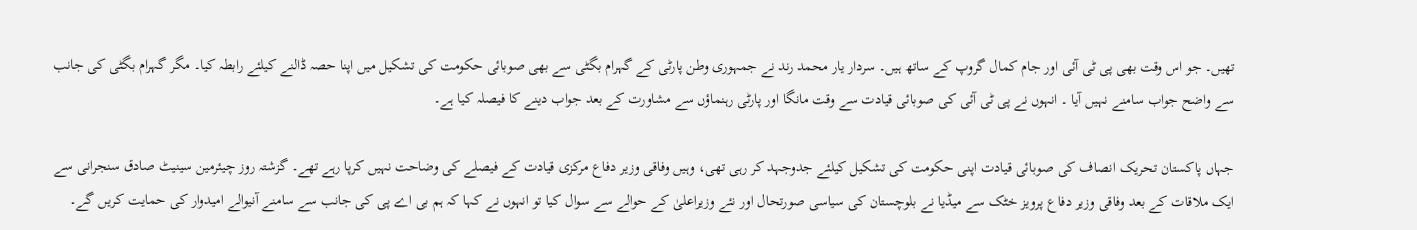تھیں۔ جو اس وقت بھی پی ٹی آئی اور جام کمال گروپ کے ساتھ ہیں۔ سردار یار محمد رند نے جمہوری وطن پارٹی کے گہرام بگٹی سے بھی صوبائی حکومت کی تشکیل میں اپنا حصہ ڈالنے کیلئے رابطہ کیا۔ مگر گہرام بگٹی کی جانب سے واضح جواب سامنے نہیں آیا ۔ انہوں نے پی ٹی آئی کی صوبائی قیادت سے وقت مانگا اور پارٹی رہنماؤں سے مشاورت کے بعد جواب دینے کا فیصلہ کیا ہے۔

جہاں پاکستان تحریک انصاف کی صوبائی قیادت اپنی حکومت کی تشکیل کیلئے جدوجہد کر رہی تھی، وہیں وفاقی وزیر دفاع مرکزی قیادت کے فیصلے کی وضاحت نہیں کرپا رہے تھے۔ گزشتہ روز چیئرمین سینیٹ صادق سنجرانی سے ایک ملاقات کے بعد وفاقی وزیر دفاع پرویز خٹک سے میڈیا نے بلوچستان کی سیاسی صورتحال اور نئے وزیراعلیٰ کے حوالے سے سوال کیا تو انہوں نے کہا کہ ہم بی اے پی کی جانب سے سامنے آنیوالے امیدوار کی حمایت کریں گے۔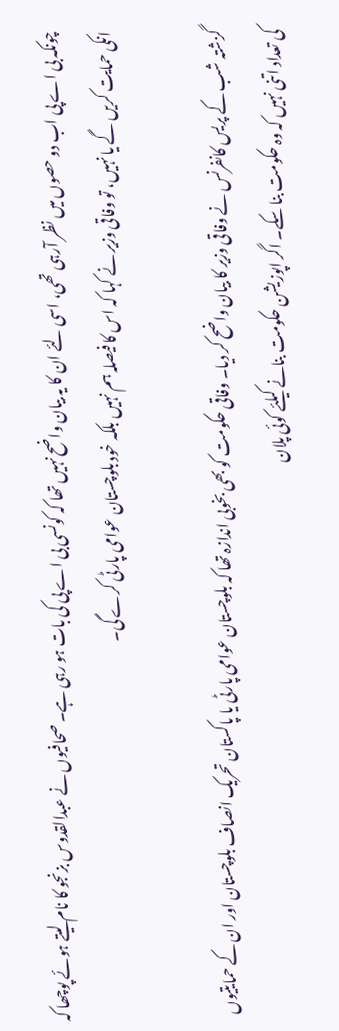چونکہ بی اے پی اب دو حصوں میں نظر آرہی تھی، اسی لئے ان کا یہ بیان واضح نہیں تھا کہ کونسی بی اے پی کی بات ہو رہی ہے۔ صحافیوں نے عبدالقدوس بزنجو کا نام لیتے ہوئے پوچھا کہ انکی حمایت کریں گے یا نہیں، تو وفاقی وزیر نے کہا کہ اس کا فیصلہ ہم نہیں بلکہ خود بلوچستان عوامی پارٹی کرے گی۔

گزشتہ شب کے پریس کانفرنس نے وفاقی وزیر کا بیان واضح کر دیا۔ وفاقی حکومت کو بھی بخوبی اندازہ تھا کہ بلوچستان عوامی پارٹی یا پاکستان تحریک انصاف بلوچستان اور ان کے حمایتیوں کی تعداد اتنی نہیں کہ وہ حکومت بنا سکے۔ اگر اپوزیشن حکومت بنانے کیلئے کوئی پلان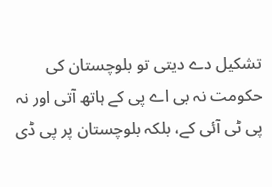تشکیل دے دیتی تو بلوچستان کی حکومت نہ بی اے پی کے ہاتھ آتی اور نہ پی ٹی آئی کے، بلکہ بلوچستان پر پی ڈی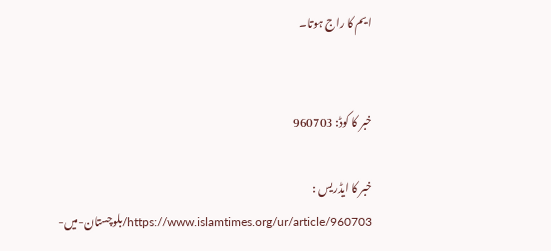ایم کا راج ہوتا۔


خبر کا کوڈ: 960703

خبر کا ایڈریس :
https://www.islamtimes.org/ur/article/960703/بلوچستان-میں-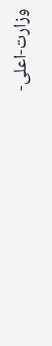وزارت-اعلی-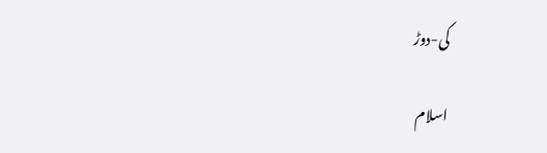کی-دوڑ

اسلام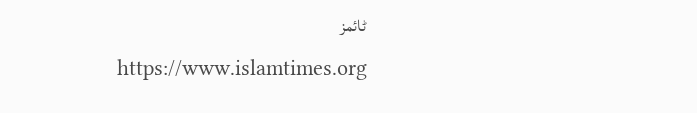ٹائمز
  https://www.islamtimes.org